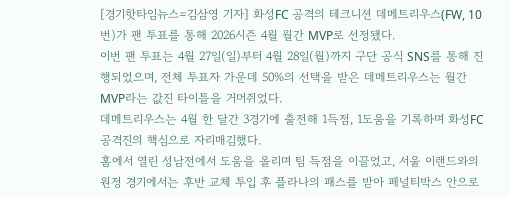[경기핫타임뉴스=김삼영 기자] 화성FC 공격의 테크니션 데메트리우스(FW, 10번)가 팬 투표를 통해 2026시즌 4월 월간 MVP로 선정됐다.
이번 팬 투표는 4월 27일(일)부터 4월 28일(월)까지 구단 공식 SNS를 통해 진행되었으며, 전체 투표자 가운데 50%의 선택을 받은 데메트리우스는 월간 MVP라는 값진 타이틀을 거머쥐었다.
데메트리우스는 4월 한 달간 3경기에 출전해 1득점, 1도움을 기록하며 화성FC 공격진의 핵심으로 자리매김했다.
홈에서 열린 성남전에서 도움을 올리며 팀 득점을 이끌었고, 서울 이랜드와의 원정 경기에서는 후반 교체 투입 후 플라나의 패스를 받아 페널티박스 안으로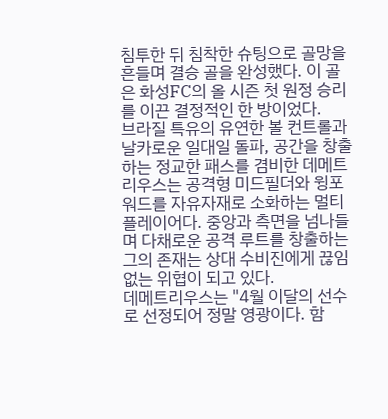침투한 뒤 침착한 슈팅으로 골망을 흔들며 결승 골을 완성했다. 이 골은 화성FC의 올 시즌 첫 원정 승리를 이끈 결정적인 한 방이었다.
브라질 특유의 유연한 볼 컨트롤과 날카로운 일대일 돌파, 공간을 창출하는 정교한 패스를 겸비한 데메트리우스는 공격형 미드필더와 윙포워드를 자유자재로 소화하는 멀티 플레이어다. 중앙과 측면을 넘나들며 다채로운 공격 루트를 창출하는 그의 존재는 상대 수비진에게 끊임없는 위협이 되고 있다.
데메트리우스는 "4월 이달의 선수로 선정되어 정말 영광이다. 함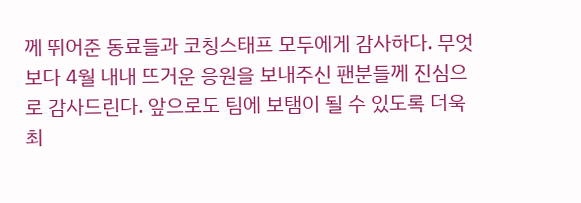께 뛰어준 동료들과 코칭스태프 모두에게 감사하다. 무엇보다 4월 내내 뜨거운 응원을 보내주신 팬분들께 진심으로 감사드린다. 앞으로도 팀에 보탬이 될 수 있도록 더욱 최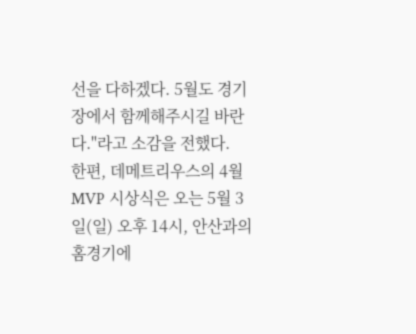선을 다하겠다. 5월도 경기장에서 함께해주시길 바란다."라고 소감을 전했다.
한편, 데메트리우스의 4월 MVP 시상식은 오는 5월 3일(일) 오후 14시, 안산과의 홈경기에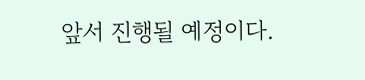앞서 진행될 예정이다.